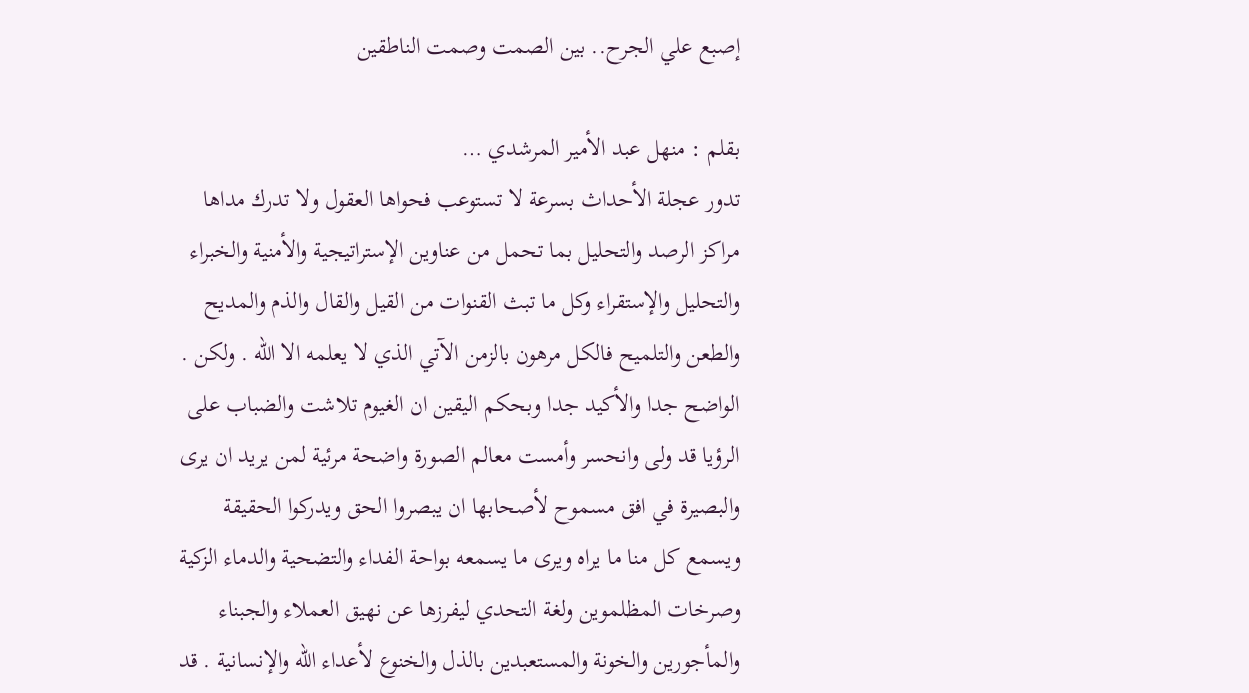إصبع علي الجرح.. بين الصمت وصمت الناطقين

بقلم : منهل عبد الأمير المرشدي …
تدور عجلة الأحداث بسرعة لا تستوعب فحواها العقول ولا تدرك مداها مراكز الرصد والتحليل بما تحمل من عناوين الإستراتيجية والأمنية والخبراء والتحليل والإستقراء وكل ما تبث القنوات من القيل والقال والذم والمديح والطعن والتلميح فالكل مرهون بالزمن الآتي الذي لا يعلمه الا الله . ولكن . الواضح جدا والأكيد جدا وبحكم اليقين ان الغيوم تلاشت والضباب على الرؤيا قد ولى وانحسر وأمست معالم الصورة واضحة مرئية لمن يريد ان يرى والبصيرة في افق مسموح لأصحابها ان يبصروا الحق ويدركوا الحقيقة ويسمع كل منا ما يراه ويرى ما يسمعه بواحة الفداء والتضحية والدماء الزكية وصرخات المظلموين ولغة التحدي ليفرزها عن نهيق العملاء والجبناء والمأجورين والخونة والمستعبدين بالذل والخنوع لأعداء الله والإنسانية . قد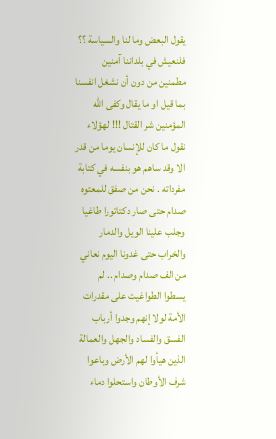يقول البعض وما لنا والسياسة ؟؟ فلنعيش في بلداننا آمنين مطمنين من دون أن نشغل انفسنا بما قيل او ما يقال وكفى الله المؤمنين شر القتال !!! لهؤلاء نقول ما كان للإنسان يوما من قدر الا وقد ساهم هو بنفسه في كتابة مفرداته . نحن من صفق للمعتوه صدام حتى صار دكتاتورا طاغيا وجلب علينا الويل والدمار والخراب حتى غدونا اليوم نعاني من الف صدام وصدام .. لم يسطوا الطواغيت على مقدرات الأمة لولا إنهم وجدوا أرباب الفسق والفساد والجهل والعمالة الذين هيأوا لهم الأرض وباعوا شرف الأوطان واستحلوا دماء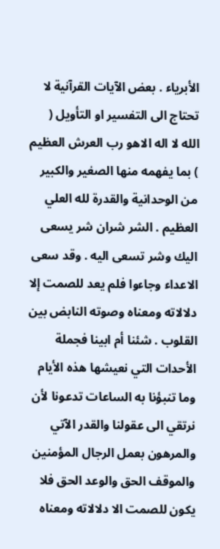الأبرياء . بعض الآيات القرآنية لا تحتاج الى التفسير او التأويل ( الله لا اله الاهو رب العرش العظيم ) بما يفهمه منها الصغير والكبير من الوحدانية والقدرة لله العلي العظيم . الشر شران شر يسعى اليك وشر تسعى اليه . وقد سعى الاعداء وجاءوا فلم يعد للصمت إلا دلالاته ومعناه وصوته النابض بين القلوب . شئنا أم ابينا فجملة الأحدات التي نعيشها هذه الأيام وما تنبؤنا به الساعات تدعونا لأن نرتقي الى عقولنا والقدر الآتي والمرهون بعمل الرجال المؤمنين والموقف الحق والوعد الحق فلا يكون للصمت الا دلالاته ومعناه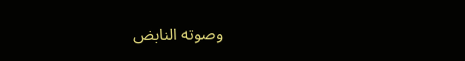وصوته النابض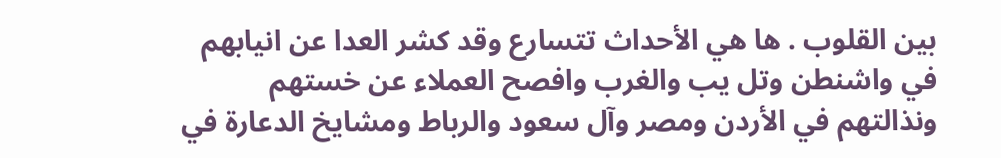بين القلوب . ها هي الأحداث تتسارع وقد كشر العدا عن انيابهم في واشنطن وتل يب والغرب وافصح العملاء عن خستهم ونذالتهم في الأردن ومصر وآل سعود والرباط ومشايخ الدعارة في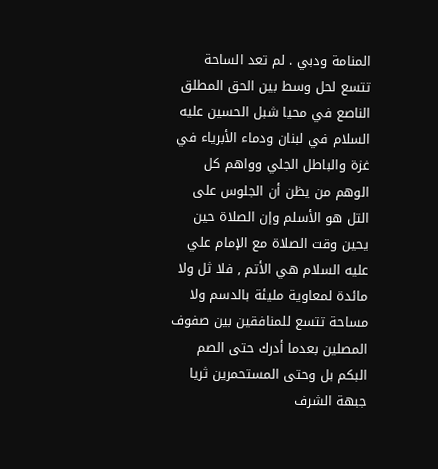المنامة ودبي . لم تعد الساحة تتسع لحل وسط بين الحق المطلق الناصع في محيا شبل الحسين عليه السلام في لبنان ودماء الأبرياء في غزة والباطل الجلي وواهم كل الوهم من يظن أن الجلوس على التل هو الأسلم وإن الصلاة حين يحين وقت الصلاة مع الإمام علي عليه السلام هي الأتم , فلا ثل ولا مائدة لمعاوية مليئة بالدسم ولا مساحة تتسع للمنافقين بين صفوف المصلين بعدما أدرك حتى الصم البكم بل وحتى المستحمرين ثريا جبهة الشرف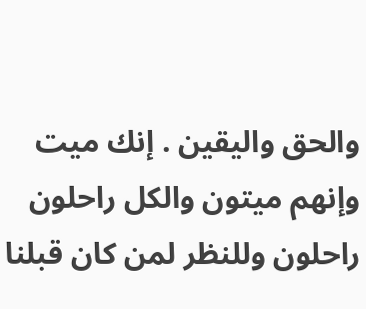والحق واليقين . إنك ميت وإنهم ميتون والكل راحلون راحلون وللنظر لمن كان قبلنا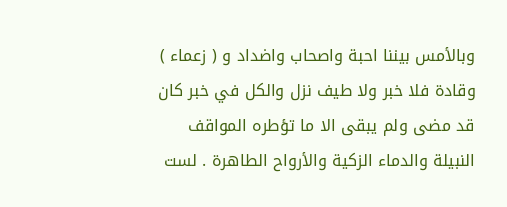وبالأمس بيننا احبة واصحاب واضداد و ( زعماء ) وقادة فلا خبر ولا طيف نزل والكل في خبر كان قد مضى ولم يبقى الا ما تؤطره المواقف النبيلة والدماء الزكية والأرواح الطاهرة . لست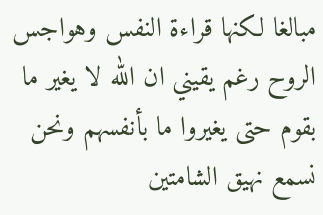مبالغا لكنها قراءة النفس وهواجس الروح رغم يقيني ان الله لا يغير ما بقوم حتى يغيروا ما بأنفسهم ونحن نسمع نهيق الشامتين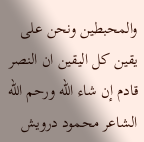والمحبطين ونحن على يقين كل اليقين ان النصر قادم إن شاء الله ورحم الله الشاعر محمود درويش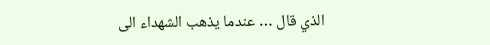الذي قال … عندما يذهب الشهداء الى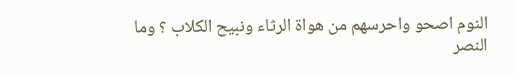النوم اصحو واحرسهم من هواة الرثاء ونبيح الكلاب ؟ وما النصر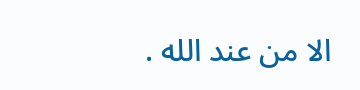الا من عند الله .